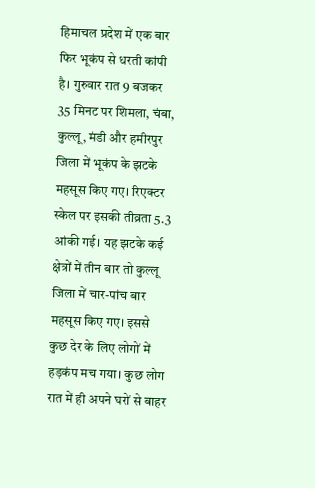हिमाचल प्रदेश में एक बार फिर भूकंप से धरती कांपी है। गुरुवार रात 9 बजकर 35 मिनट पर शिमला, चंबा, कुल्लू, मंडी और हमीरपुर जिला में भूकंप के झटके महसूस किए गए। रिएक्टर स्केल पर इसकी तीव्रता 5.3 आंकी गई। यह झटके कई क्षेत्रों में तीन बार तो कुल्लू जिला में चार-पांच बार महसूस किए गए। इससे कुछ देर के लिए लोगों में हड़कंप मच गया। कुछ लोग रात में ही अपने घरों से बाहर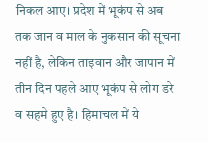निकल आए। प्रदेश में भूकंप से अब तक जान व माल के नुकसान की सूचना नहीं है, लेकिन ताइवान और जापान में तीन दिन पहले आए भूकंप से लोग डरे व सहमे हुए है। हिमाचल में ये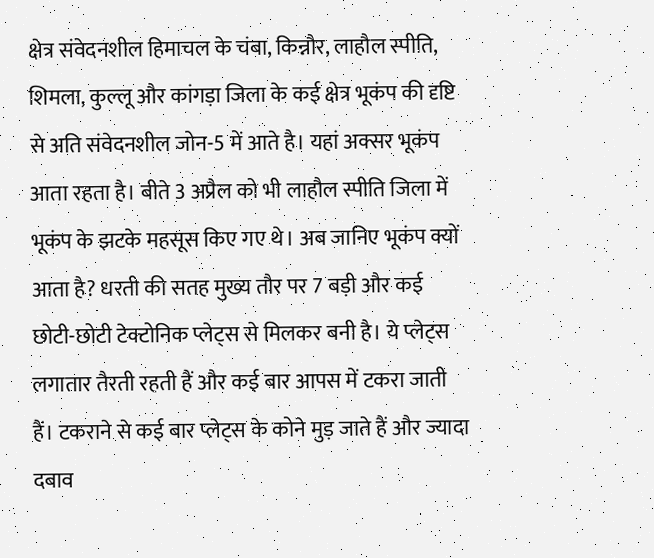क्षेत्र संवेदनशील हिमाचल के चंबा, किन्नौर, लाहौल स्पीति, शिमला, कुल्लू और कांगड़ा जिला के कई क्षेत्र भूकंप की दृष्टि से अति संवेदनशील जोन-5 में आते है। यहां अक्सर भूकंप आता रहता है। बीते 3 अप्रैल को भी लाहौल स्पीति जिला में भूकंप के झटके महसूस किए गए थे। अब जानिए भूकंप क्यों आता है? धरती की सतह मुख्य तौर पर 7 बड़ी और कई छोटी-छोटी टेक्टोनिक प्लेट्स से मिलकर बनी है। ये प्लेट्स लगातार तैरती रहती हैं और कई बार आपस में टकरा जाती हैं। टकराने से कई बार प्लेट्स के कोने मुड़ जाते हैं और ज्यादा दबाव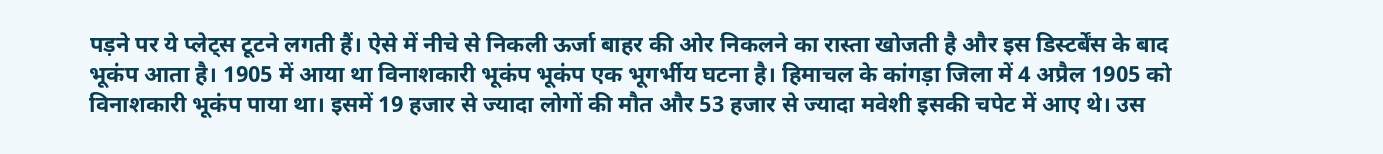पड़ने पर ये प्लेट्स टूटने लगती हैं। ऐसे में नीचे से निकली ऊर्जा बाहर की ओर निकलने का रास्ता खोजती है और इस डिस्टर्बेंस के बाद भूकंप आता है। 1905 में आया था विनाशकारी भूकंप भूकंप एक भूगर्भीय घटना है। हिमाचल के कांगड़ा जिला में 4 अप्रैल 1905 को विनाशकारी भूकंप पाया था। इसमें 19 हजार से ज्यादा लोगों की मौत और 53 हजार से ज्यादा मवेशी इसकी चपेट में आए थे। उस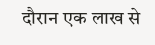दौरान एक लाख से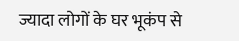ज्यादा लोगों के घर भूकंप से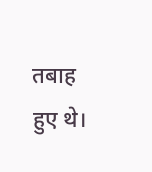तबाह हुए थे।